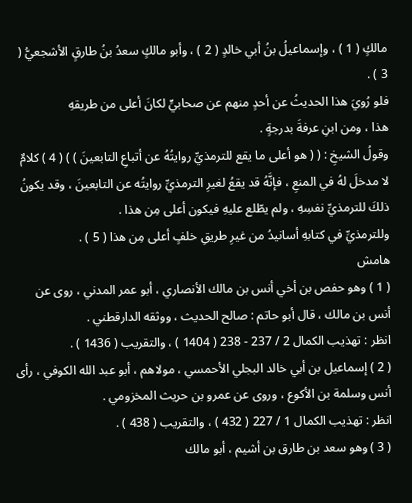مالكٍ ( 1 ) ، وإسماعيلُ بنُ أبي خالدٍ ( 2 ) ، وأبو مالكٍ سعدُ بنُ طارقٍ الأشجعيُّ ( 3 ) .
فلو رُويَ هذا الحديثُ عن أحدٍ منهم عن صحابيٍّ لكانَ أعلى من طريقهِ
هذا ، ومن ابنِ عرفةَ بدرجةٍ .
وقولُ الشيخِ : ( ( هو أعلى ما يقع للترمذيِّ روايتُهُ عن أتباعِ التابعينَ ) ) ( 4 ) كلامٌ لا مدخلَ لهُ في المنعِ ، فإنَّهُ قد يقعُ لغيرِ الترمذيِّ روايتُه عن التابعينَ ، وقد يكونُ ذلكَ للترمذيِّ نفسِهِ ، ولم يطّلع عليهِ فيكون أعلى مِن هذا .
وللترمذيِّ في كتابهِ أسانيدُ من غيرِ طريقِ خلفٍ أعلى مِن هذا ( 5 ) .
هامش
( 1 ) وهو حفص بن أخي أنس بن مالك الأنصاري ، أبو عمر المدني ، روى عن أنس بن مالك ، قال أبو حاتم : صالح الحديث ، ووثقه الدارقطني .
انظر : تهذيب الكمال 2 / 237 - 238 ( 1404 ) ، والتقريب ( 1436 ) .
( 2 ) إسماعيل بن أبي خالد البجلي الأحمسي ، مولاهم ، أبو عبد الله الكوفي ، رأى أنس وسلمة بن الأكوع ، وروى عن عمرو بن حريث المخزومي .
انظر : تهذيب الكمال 1 / 227 ( 432 ) ، والتقريب ( 438 ) .
( 3 ) وهو سعد بن طارق بن أشيم ، أبو مالك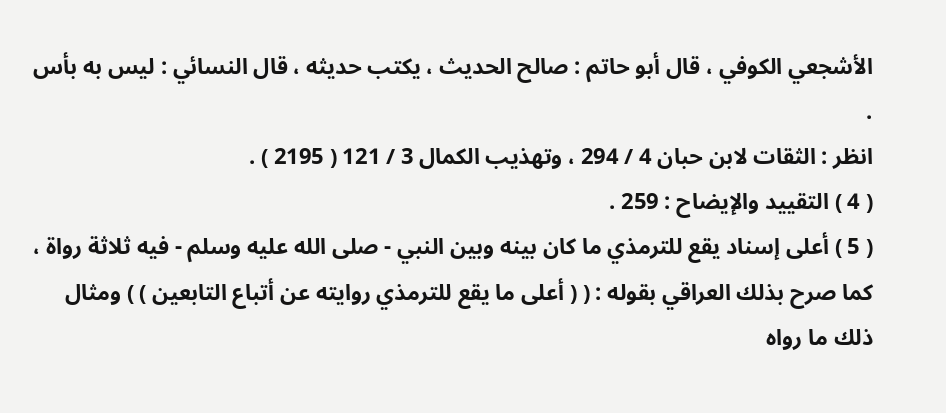الأشجعي الكوفي ، قال أبو حاتم : صالح الحديث ، يكتب حديثه ، قال النسائي : ليس به بأس .
انظر : الثقات لابن حبان 4 / 294 ، وتهذيب الكمال 3 / 121 ( 2195 ) .
( 4 ) التقييد والإيضاح : 259 .
( 5 ) أعلى إسناد يقع للترمذي ما كان بينه وبين النبي - صلى الله عليه وسلم - فيه ثلاثة رواة ، كما صرح بذلك العراقي بقوله : ( ( أعلى ما يقع للترمذي روايته عن أتباع التابعين ) ) ومثال ذلك ما رواه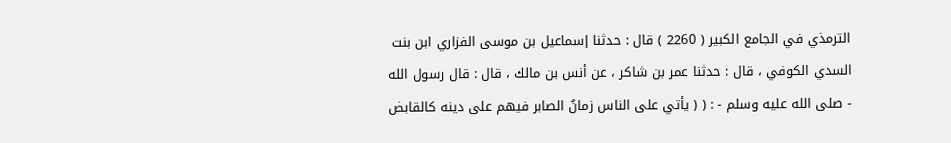الترمذي في الجامع الكبير ( 2260 ) قال : حدثنا إسماعيل بن موسى الفزاري ابن بنت السدي الكوفي ، قال : حدثنا عمر بن شاكر ، عن أنس بن مالك ، قال : قال رسول الله - صلى الله عليه وسلم - : ( ( يأتي على الناس زمانٌ الصابر فيهم على دينه كالقابض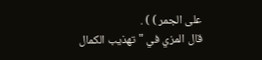على الجمر ) ) .
قال المزي في " تهذيب الكمال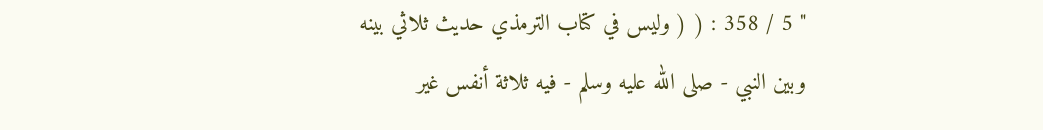" 5 / 358 : ( ( وليس في كتاب الترمذي حديث ثلاثي بينه وبين النبي - صلى الله عليه وسلم - فيه ثلاثة أنفس غير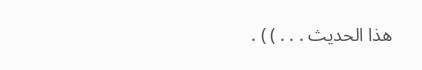هذا الحديث . . . ) ) .